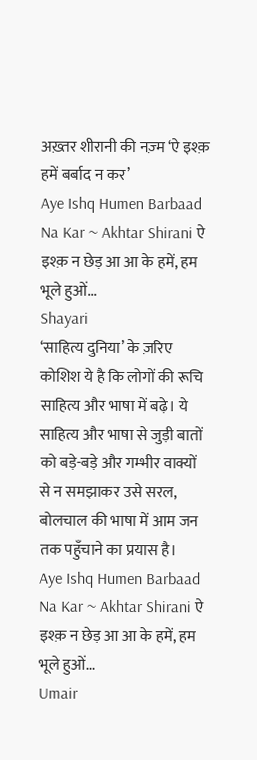अख़्तर शीरानी की नज़्म ‘ऐ इश्क़ हमें बर्बाद न कर’
Aye Ishq Humen Barbaad Na Kar ~ Akhtar Shirani ऐ इश्क़ न छेड़ आ आ के हमें, हम भूले हुओं...
Shayari
‘साहित्य दुनिया’ के ज़रिए कोशिश ये है कि लोगों की रूचि साहित्य और भाषा में बढ़े। ये साहित्य और भाषा से जुड़ी बातों को बड़े-बड़े और गम्भीर वाक्यों से न समझाकर उसे सरल, बोलचाल की भाषा में आम जन तक पहुँचाने का प्रयास है।
Aye Ishq Humen Barbaad Na Kar ~ Akhtar Shirani ऐ इश्क़ न छेड़ आ आ के हमें, हम भूले हुओं...
Umair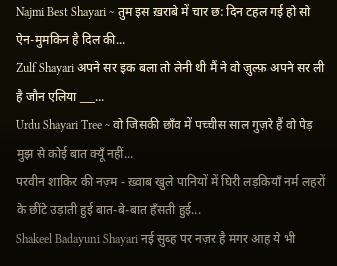Najmi Best Shayari ~ तुम इस ख़राबे में चार छ: दिन टहल गई हो सो ऐन-मुमकिन है दिल की...
Zulf Shayari अपने सर इक बला तो लेनी थी मैं ने वो ज़ुल्फ़ अपने सर ली है जौन एलिया ___...
Urdu Shayari Tree ~ वो जिसकी छाँव में पच्चीस साल गुज़रे हैं वो पेड़ मुझ से कोई बात क्यूँ नहीं...
परवीन शाकिर की नज़्म - ख़्वाब खुले पानियों में घिरी लड़कियाँ नर्म लहरों के छींटे उड़ाती हुई बात-बे-बात हँसती हुई...
Shakeel Badayuni Shayari नई सुब्ह पर नज़र है मगर आह ये भी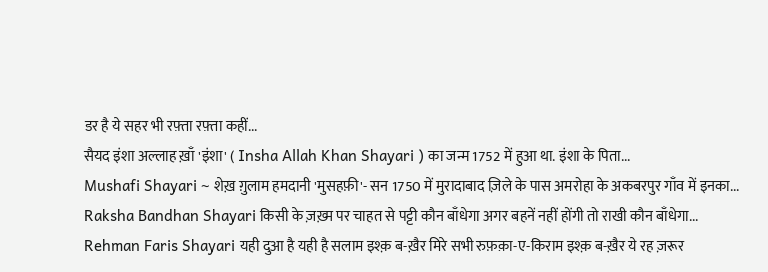डर है ये सहर भी रफ़्ता रफ़्ता कहीं...
सैयद इंशा अल्लाह ख़ाँ 'इंशा' ( Insha Allah Khan Shayari ) का जन्म 1752 में हुआ था. इंशा के पिता...
Mushafi Shayari ~ शेख़ ग़ुलाम हमदानी 'मुसहफ़ी'- सन 1750 में मुरादाबाद ज़िले के पास अमरोहा के अकबरपुर गाँव में इनका...
Raksha Bandhan Shayari किसी के ज़ख़्म पर चाहत से पट्टी कौन बाँधेगा अगर बहनें नहीं होंगी तो राखी कौन बाँधेगा...
Rehman Faris Shayari यही दुआ है यही है सलाम इश्क़ ब-ख़ैर मिरे सभी रुफ़क़ा-ए-किराम इश्क़ ब-ख़ैर ये रह ज़रूर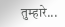तुम्हारे...